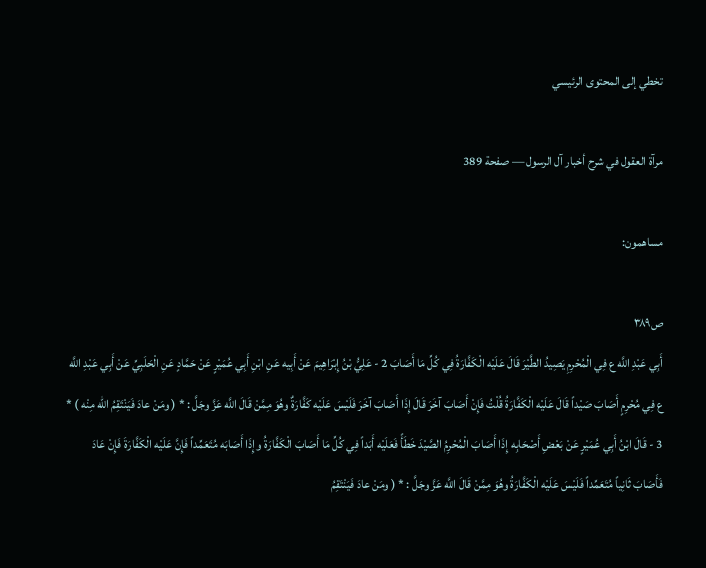تخطي إلى المحتوى الرئيسي

مرآة العقول في شرح أخبار آل الرسول — صفحة 389

مساهمون:

ص٣٨٩
أَبِي عَبْدِ اللَّه ع فِي الْمُحْرِمِ يَصِيدُ الطَّيْرَ قَالَ عَلَيْه الْكَفَّارَةُ فِي كُلِّ مَا أَصَابَ 2 - عَلِيُّ بْنُ إِبْرَاهِيمَ عَنْ أَبِيه عَنِ ابْنِ أَبِي عُمَيْرٍ عَنْ حَمَّادٍ عَنِ الْحَلَبِيِّ عَنْ أَبِي عَبْدِ اللَّه ع فِي مُحْرِمٍ أَصَابَ صَيْداً قَالَ عَلَيْه الْكَفَّارَةُ قُلْتُ فَإِنْ أَصَابَ آخَرَ قَالَ إِذَا أَصَابَ آخَرَ فَلَيْسَ عَلَيْه كَفَّارَةٌ وهُوَ مِمَّنْ قَالَ اللَّه عَزَّ وجَلَّ : * ( ومَنْ عادَ فَيَنْتَقِمُ الله مِنْه ) * 3 - قَالَ ابْنُ أَبِي عُمَيْرٍ عَنْ بَعْضِ أَصْحَابِه إِذَا أَصَابَ الْمُحْرِمُ الصَّيْدَ خَطَأً فَعَلَيْه أَبَداً فِي كُلِّ مَا أَصَابَ الْكَفَّارَةُ وإِذَا أَصَابَه مُتَعَمِّداً فَإِنَّ عَلَيْه الْكَفَّارَةَ فَإِنْ عَادَ فَأَصَابَ ثَانِياً مُتَعَمِّداً فَلَيْسَ عَلَيْه الْكَفَّارَةُ وهُوَ مِمَّنْ قَالَ اللَّه عَزَّ وجَلَّ : * ( ومَنْ عادَ فَيَنْتَقِمُ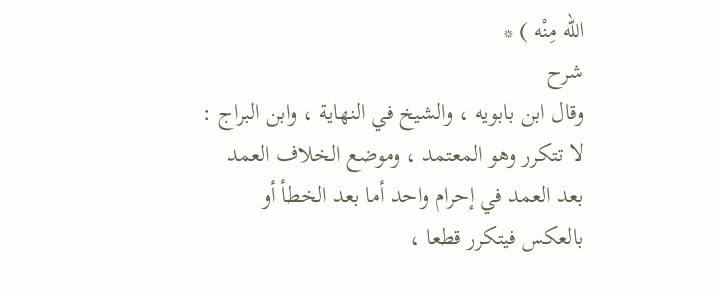الله مِنْه ) *
شرح
وقال ابن بابويه ، والشيخ في النهاية ، وابن البراج : لا تتكرر وهو المعتمد ، وموضع الخلاف العمد بعد العمد في إحرام واحد أما بعد الخطأ أو بالعكس فيتكرر قطعا ،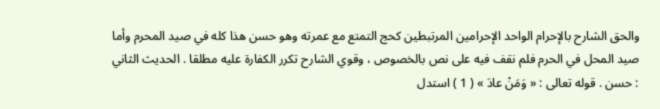والحق الشارح بالإحرام الواحد الإحرامين المرتبطين كحج التمتع مع عمرته وهو حسن هذا كله في صيد المحرم وأما صيد المحل في الحرم فلم نقف فيه على نص بالخصوص ، وقوي الشارح تكرر الكفارة عليه مطلقا . الحديث الثاني : حسن . قوله تعالى : « وَمَنْ عادَ » ( 1 ) استدل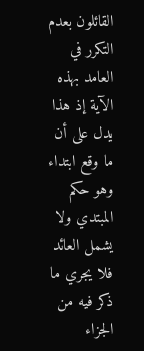القائلون بعدم التكرر في العامد بهذه الآية إذ هذا يدل على أن ما وقع ابتداء وهو حكم المبتدي ولا يشمل العائد فلا يجري ما ذكر فيه من الجزاء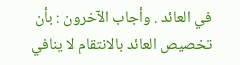في العائد . وأجاب الآخرون : بأن تخصيص العائد بالانتقام لا ينافي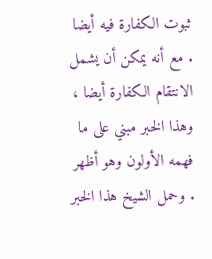ثبوت الكفارة فيه أيضا . مع أنه يمكن أن يشمل الانتقام الكفارة أيضا ، وهذا الخبر مبني على ما فهمه الأولون وهو أظهر . وحمل الشيخ هذا الخبر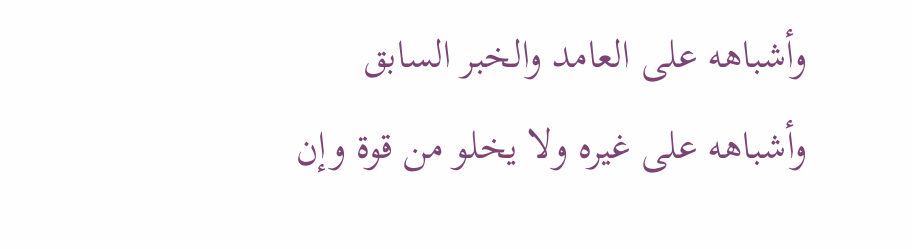وأشباهه على العامد والخبر السابق وأشباهه على غيره ولا يخلو من قوة وإن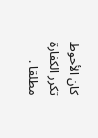كان الأحوط تكرر الكفارة مطلقا .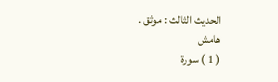الحديث الثالث : موثق .
هامش
( 1 ) سورة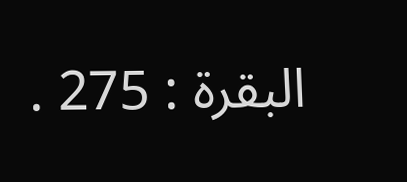البقرة : 275 .